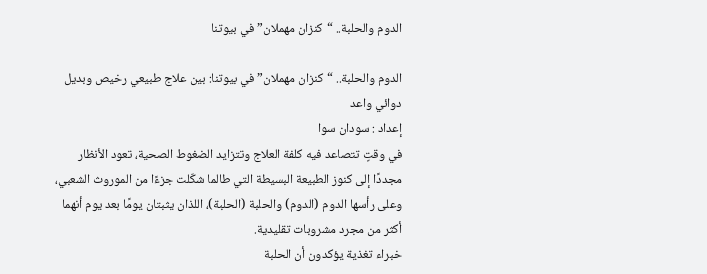الدوم والحلبة.. “كنزان مهملان” في بيوتنا

الدوم والحلبة.. “كنزان مهملان” في بيوتنا: بين علاج طبيعي رخيص وبديل دوائي واعد
إعداد : سودان سوا
في وقتٍ تتصاعد فيه كلفة العلاج وتتزايد الضغوط الصحية، تعود الأنظار مجددًا إلى كنوز الطبيعة البسيطة التي طالما شكّلت جزءًا من الموروث الشعبي، وعلى رأسها الدوم (الدوم) والحلبة (الحلبة)، اللذان يثبتان يومًا بعد يوم أنهما أكثر من مجرد مشروبات تقليدية.
خبراء تغذية يؤكدون أن الحلبة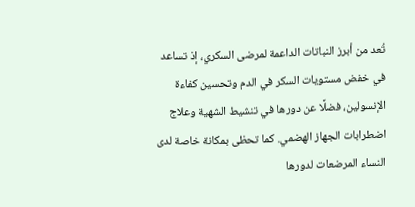تُعد من أبرز النباتات الداعمة لمرضى السكري، إذ تساعد في خفض مستويات السكر في الدم وتحسين كفاءة الإنسولين، فضلًا عن دورها في تنشيط الشهية وعلاج اضطرابات الجهاز الهضمي. كما تحظى بمكانة خاصة لدى النساء المرضعات لدورها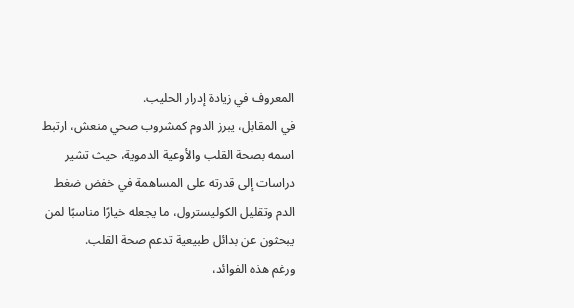المعروف في زيادة إدرار الحليب.
في المقابل، يبرز الدوم كمشروب صحي منعش، ارتبط اسمه بصحة القلب والأوعية الدموية، حيث تشير دراسات إلى قدرته على المساهمة في خفض ضغط الدم وتقليل الكوليسترول، ما يجعله خيارًا مناسبًا لمن يبحثون عن بدائل طبيعية تدعم صحة القلب.
ورغم هذه الفوائد،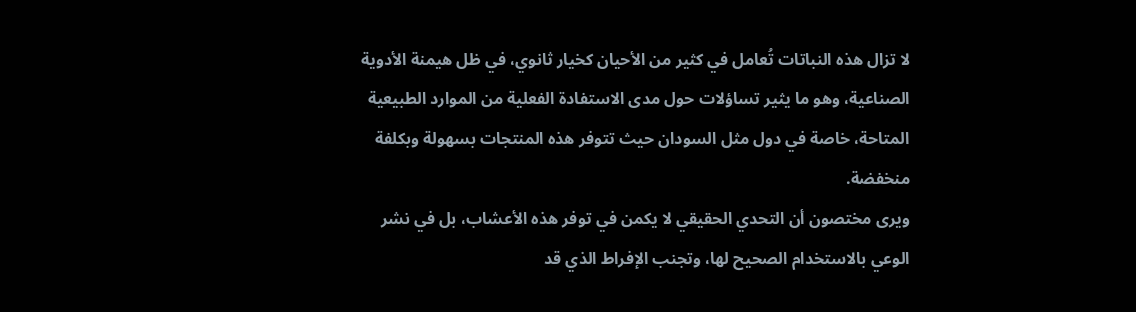لا تزال هذه النباتات تُعامل في كثير من الأحيان كخيار ثانوي، في ظل هيمنة الأدوية الصناعية، وهو ما يثير تساؤلات حول مدى الاستفادة الفعلية من الموارد الطبيعية المتاحة، خاصة في دول مثل السودان حيث تتوفر هذه المنتجات بسهولة وبكلفة منخفضة.
ويرى مختصون أن التحدي الحقيقي لا يكمن في توفر هذه الأعشاب، بل في نشر الوعي بالاستخدام الصحيح لها، وتجنب الإفراط الذي قد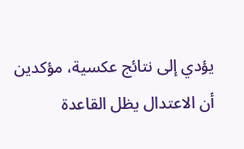يؤدي إلى نتائج عكسية، مؤكدين أن الاعتدال يظل القاعدة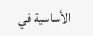الأساسية في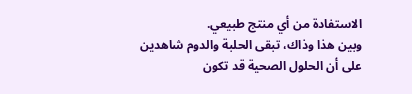الاستفادة من أي منتج طبيعي.
وبين هذا وذاك، تبقى الحلبة والدوم شاهدين على أن الحلول الصحية قد تكون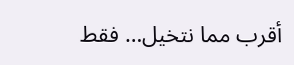أقرب مما نتخيل… فقط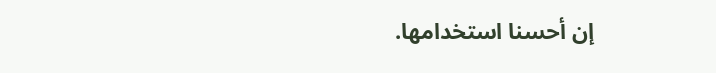إن أحسنا استخدامها.